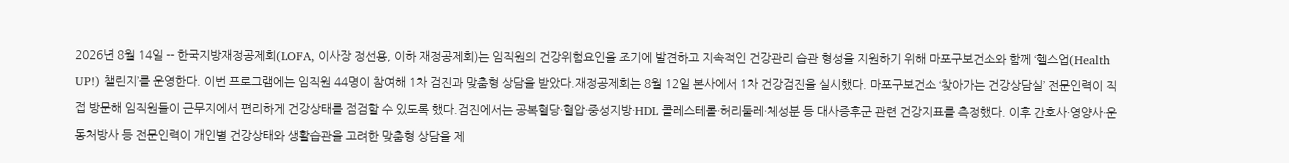2026년 8월 14일 -- 한국지방재정공제회(LOFA, 이사장 정선용, 이하 재정공제회)는 임직원의 건강위험요인을 조기에 발견하고 지속적인 건강관리 습관 형성을 지원하기 위해 마포구보건소와 함께 ‘헬스업(Health UP!) 챌린지’를 운영한다. 이번 프로그램에는 임직원 44명이 참여해 1차 검진과 맞춤형 상담을 받았다.재정공제회는 8월 12일 본사에서 1차 건강검진을 실시했다. 마포구보건소 ‘찾아가는 건강상담실’ 전문인력이 직접 방문해 임직원들이 근무지에서 편리하게 건강상태를 점검할 수 있도록 했다.검진에서는 공복혈당·혈압·중성지방·HDL 콜레스테롤·허리둘레·체성분 등 대사증후군 관련 건강지표를 측정했다. 이후 간호사·영양사·운동처방사 등 전문인력이 개인별 건강상태와 생활습관을 고려한 맞춤형 상담을 제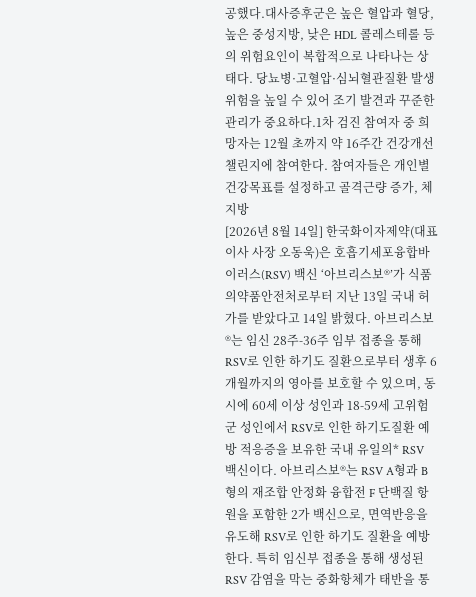공했다.대사증후군은 높은 혈압과 혈당, 높은 중성지방, 낮은 HDL 콜레스테롤 등의 위험요인이 복합적으로 나타나는 상태다. 당뇨병·고혈압·심뇌혈관질환 발생 위험을 높일 수 있어 조기 발견과 꾸준한 관리가 중요하다.1차 검진 참여자 중 희망자는 12월 초까지 약 16주간 건강개선 챌린지에 참여한다. 참여자들은 개인별 건강목표를 설정하고 골격근량 증가, 체지방
[2026년 8월 14일] 한국화이자제약(대표이사 사장 오동욱)은 호흡기세포융합바이러스(RSV) 백신 ‘아브리스보®’가 식품의약품안전처로부터 지난 13일 국내 허가를 받았다고 14일 밝혔다. 아브리스보®는 임신 28주-36주 임부 접종을 통해 RSV로 인한 하기도 질환으로부터 생후 6개월까지의 영아를 보호할 수 있으며, 동시에 60세 이상 성인과 18-59세 고위험군 성인에서 RSV로 인한 하기도질환 예방 적응증을 보유한 국내 유일의* RSV 백신이다. 아브리스보®는 RSV A형과 B형의 재조합 안정화 융합전 F 단백질 항원을 포함한 2가 백신으로, 면역반응을 유도해 RSV로 인한 하기도 질환을 예방한다. 특히 임신부 접종을 통해 생성된 RSV 감염을 막는 중화항체가 태반을 통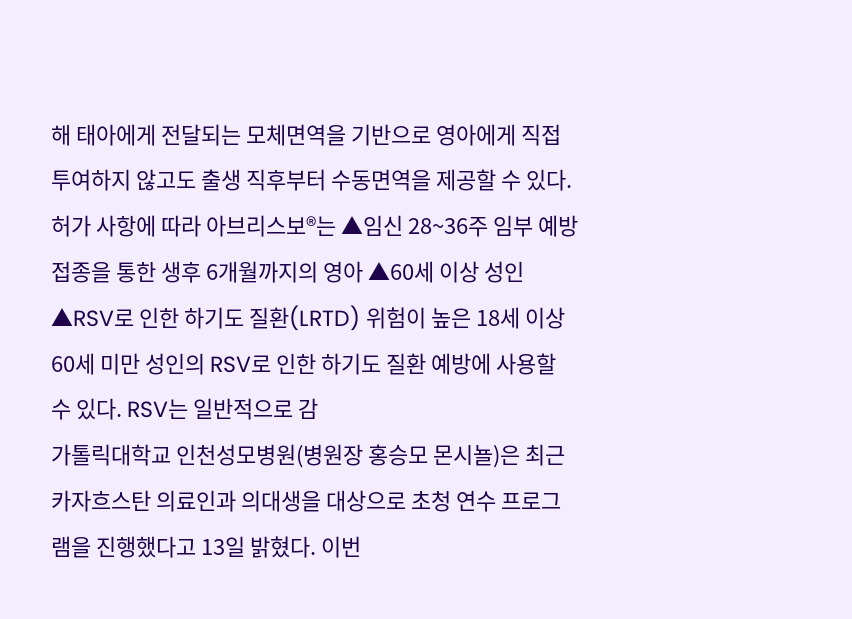해 태아에게 전달되는 모체면역을 기반으로 영아에게 직접 투여하지 않고도 출생 직후부터 수동면역을 제공할 수 있다. 허가 사항에 따라 아브리스보®는 ▲임신 28~36주 임부 예방접종을 통한 생후 6개월까지의 영아 ▲60세 이상 성인 ▲RSV로 인한 하기도 질환(LRTD) 위험이 높은 18세 이상 60세 미만 성인의 RSV로 인한 하기도 질환 예방에 사용할 수 있다. RSV는 일반적으로 감
가톨릭대학교 인천성모병원(병원장 홍승모 몬시뇰)은 최근 카자흐스탄 의료인과 의대생을 대상으로 초청 연수 프로그램을 진행했다고 13일 밝혔다. 이번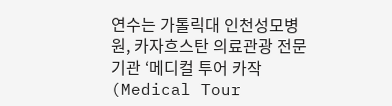연수는 가톨릭대 인천성모병원, 카자흐스탄 의료관광 전문기관 ‘메디컬 투어 카작(Medical Tour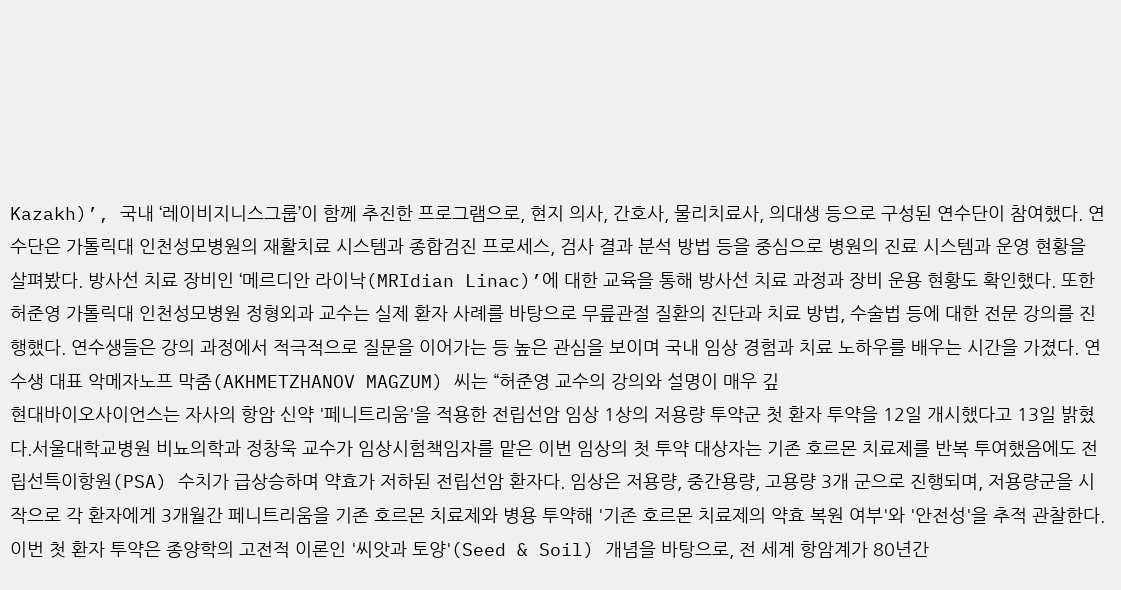Kazakh)’, 국내 ‘레이비지니스그룹’이 함께 추진한 프로그램으로, 현지 의사, 간호사, 물리치료사, 의대생 등으로 구성된 연수단이 참여했다. 연수단은 가톨릭대 인천성모병원의 재활치료 시스템과 종합검진 프로세스, 검사 결과 분석 방법 등을 중심으로 병원의 진료 시스템과 운영 현황을 살펴봤다. 방사선 치료 장비인 ‘메르디안 라이낙(MRIdian Linac)’에 대한 교육을 통해 방사선 치료 과정과 장비 운용 현황도 확인했다. 또한 허준영 가톨릭대 인천성모병원 정형외과 교수는 실제 환자 사례를 바탕으로 무릎관절 질환의 진단과 치료 방법, 수술법 등에 대한 전문 강의를 진행했다. 연수생들은 강의 과정에서 적극적으로 질문을 이어가는 등 높은 관심을 보이며 국내 임상 경험과 치료 노하우를 배우는 시간을 가졌다. 연수생 대표 악메자노프 막줌(AKHMETZHANOV MAGZUM) 씨는 “허준영 교수의 강의와 설명이 매우 깊
현대바이오사이언스는 자사의 항암 신약 '페니트리움'을 적용한 전립선암 임상 1상의 저용량 투약군 첫 환자 투약을 12일 개시했다고 13일 밝혔다.서울대학교병원 비뇨의학과 정창욱 교수가 임상시험책임자를 맡은 이번 임상의 첫 투약 대상자는 기존 호르몬 치료제를 반복 투여했음에도 전립선특이항원(PSA) 수치가 급상승하며 약효가 저하된 전립선암 환자다. 임상은 저용량, 중간용량, 고용량 3개 군으로 진행되며, 저용량군을 시작으로 각 환자에게 3개월간 페니트리움을 기존 호르몬 치료제와 병용 투약해 '기존 호르몬 치료제의 약효 복원 여부'와 '안전성'을 추적 관찰한다.이번 첫 환자 투약은 종양학의 고전적 이론인 '씨앗과 토양'(Seed & Soil) 개념을 바탕으로, 전 세계 항암계가 80년간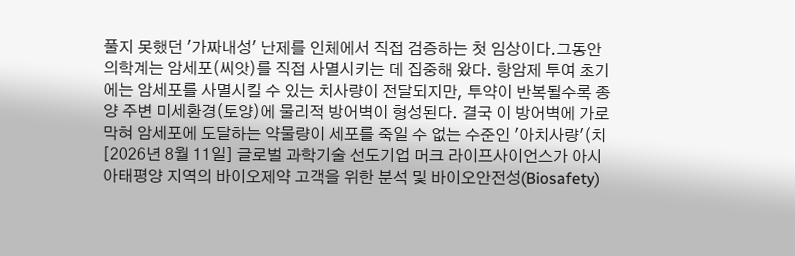풀지 못했던 '가짜내성' 난제를 인체에서 직접 검증하는 첫 임상이다.그동안 의학계는 암세포(씨앗)를 직접 사멸시키는 데 집중해 왔다. 항암제 투여 초기에는 암세포를 사멸시킬 수 있는 치사량이 전달되지만, 투약이 반복될수록 종양 주변 미세환경(토양)에 물리적 방어벽이 형성된다. 결국 이 방어벽에 가로막혀 암세포에 도달하는 약물량이 세포를 죽일 수 없는 수준인 '아치사량'(치
[2026년 8월 11일] 글로벌 과학기술 선도기업 머크 라이프사이언스가 아시아태평양 지역의 바이오제약 고객을 위한 분석 및 바이오안전성(Biosafety)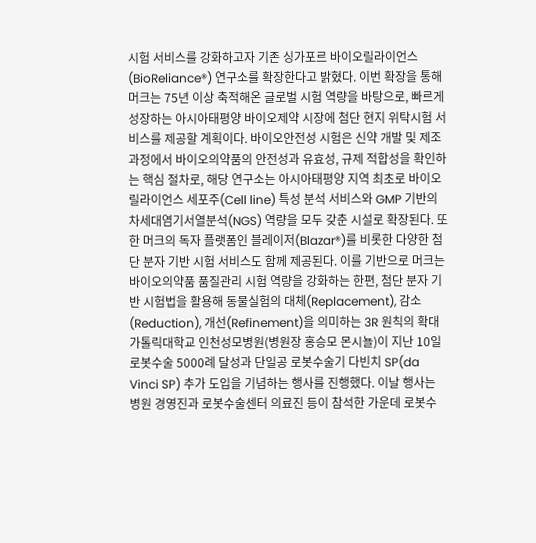시험 서비스를 강화하고자 기존 싱가포르 바이오릴라이언스(BioReliance®) 연구소를 확장한다고 밝혔다. 이번 확장을 통해 머크는 75년 이상 축적해온 글로벌 시험 역량을 바탕으로, 빠르게 성장하는 아시아태평양 바이오제약 시장에 첨단 현지 위탁시험 서비스를 제공할 계획이다. 바이오안전성 시험은 신약 개발 및 제조 과정에서 바이오의약품의 안전성과 유효성, 규제 적합성을 확인하는 핵심 절차로, 해당 연구소는 아시아태평양 지역 최초로 바이오릴라이언스 세포주(Cell line) 특성 분석 서비스와 GMP 기반의 차세대염기서열분석(NGS) 역량을 모두 갖춘 시설로 확장된다. 또한 머크의 독자 플랫폼인 블레이저(Blazar®)를 비롯한 다양한 첨단 분자 기반 시험 서비스도 함께 제공된다. 이를 기반으로 머크는 바이오의약품 품질관리 시험 역량을 강화하는 한편, 첨단 분자 기반 시험법을 활용해 동물실험의 대체(Replacement), 감소(Reduction), 개선(Refinement)을 의미하는 3R 원칙의 확대
가톨릭대학교 인천성모병원(병원장 홍승모 몬시뇰)이 지난 10일 로봇수술 5000례 달성과 단일공 로봇수술기 다빈치 SP(da Vinci SP) 추가 도입을 기념하는 행사를 진행했다. 이날 행사는 병원 경영진과 로봇수술센터 의료진 등이 참석한 가운데 로봇수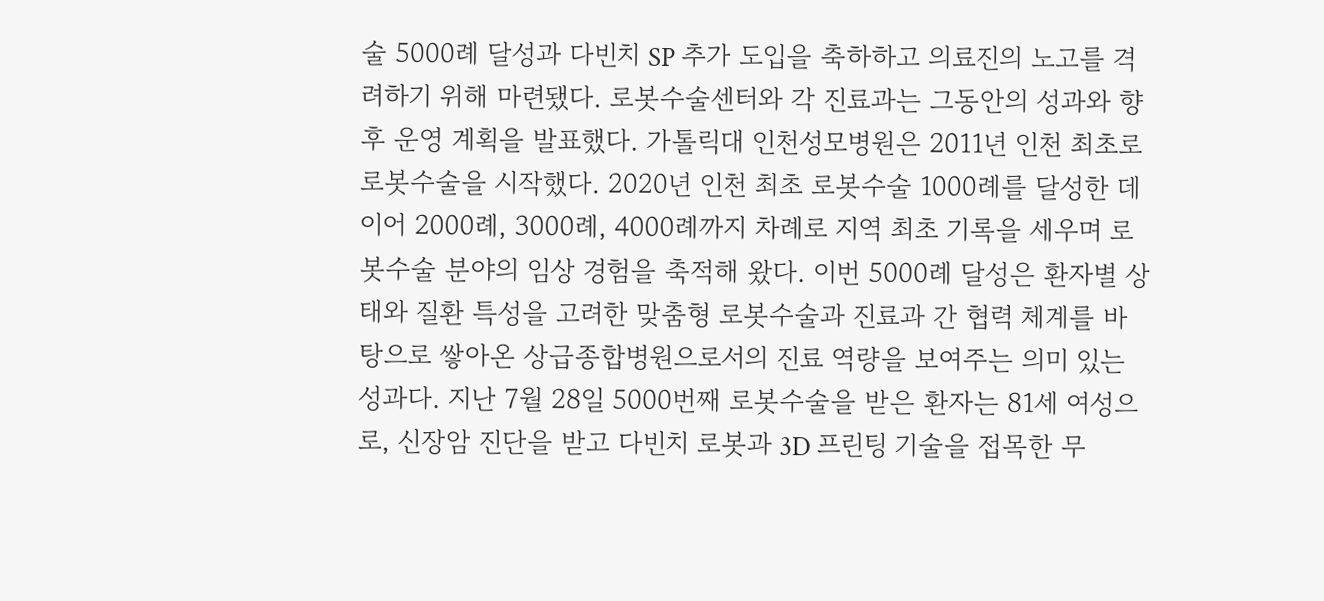술 5000례 달성과 다빈치 SP 추가 도입을 축하하고 의료진의 노고를 격려하기 위해 마련됐다. 로봇수술센터와 각 진료과는 그동안의 성과와 향후 운영 계획을 발표했다. 가톨릭대 인천성모병원은 2011년 인천 최초로 로봇수술을 시작했다. 2020년 인천 최초 로봇수술 1000례를 달성한 데 이어 2000례, 3000례, 4000례까지 차례로 지역 최초 기록을 세우며 로봇수술 분야의 임상 경험을 축적해 왔다. 이번 5000례 달성은 환자별 상태와 질환 특성을 고려한 맞춤형 로봇수술과 진료과 간 협력 체계를 바탕으로 쌓아온 상급종합병원으로서의 진료 역량을 보여주는 의미 있는 성과다. 지난 7월 28일 5000번째 로봇수술을 받은 환자는 81세 여성으로, 신장암 진단을 받고 다빈치 로봇과 3D 프린팅 기술을 접목한 무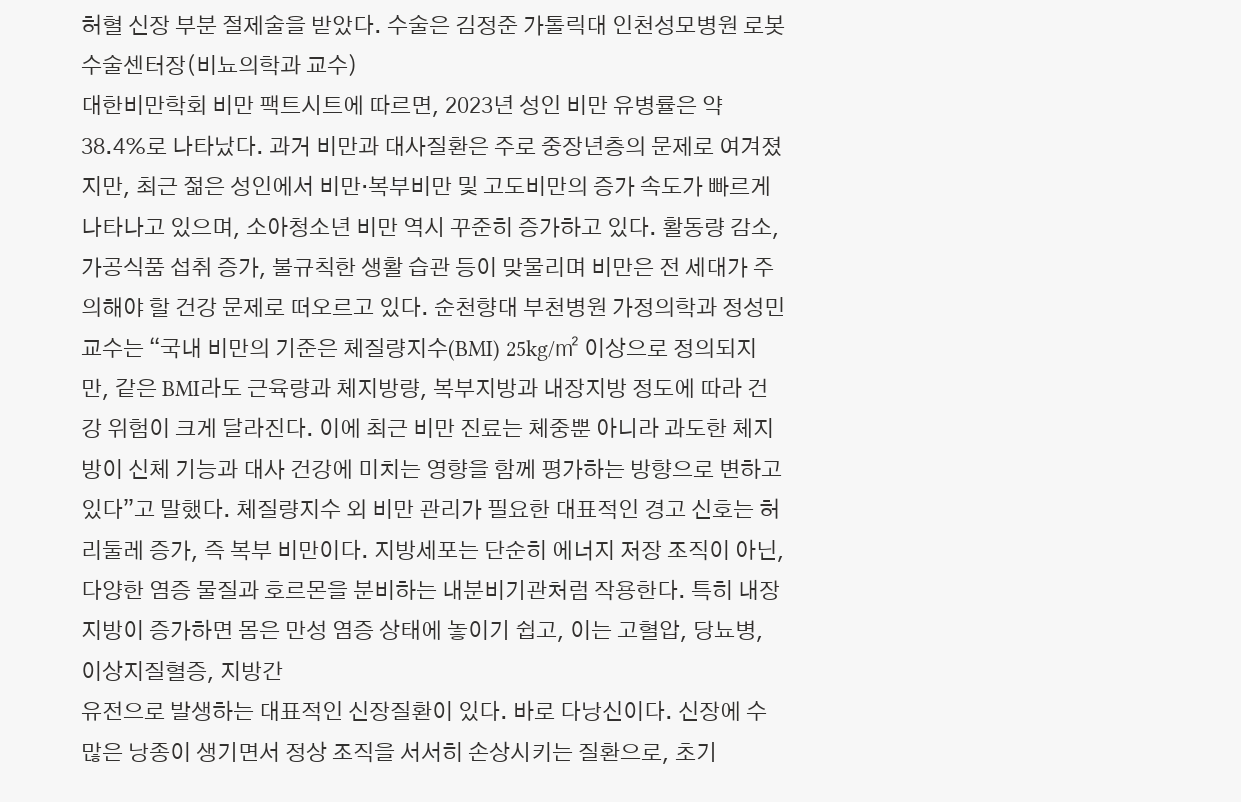허혈 신장 부분 절제술을 받았다. 수술은 김정준 가톨릭대 인천성모병원 로봇수술센터장(비뇨의학과 교수)
대한비만학회 비만 팩트시트에 따르면, 2023년 성인 비만 유병률은 약 38.4%로 나타났다. 과거 비만과 대사질환은 주로 중장년층의 문제로 여겨졌지만, 최근 젊은 성인에서 비만‧복부비만 및 고도비만의 증가 속도가 빠르게 나타나고 있으며, 소아청소년 비만 역시 꾸준히 증가하고 있다. 활동량 감소, 가공식품 섭취 증가, 불규칙한 생활 습관 등이 맞물리며 비만은 전 세대가 주의해야 할 건강 문제로 떠오르고 있다. 순천향대 부천병원 가정의학과 정성민 교수는 “국내 비만의 기준은 체질량지수(BMI) 25kg/㎡ 이상으로 정의되지만, 같은 BMI라도 근육량과 체지방량, 복부지방과 내장지방 정도에 따라 건강 위험이 크게 달라진다. 이에 최근 비만 진료는 체중뿐 아니라 과도한 체지방이 신체 기능과 대사 건강에 미치는 영향을 함께 평가하는 방향으로 변하고 있다”고 말했다. 체질량지수 외 비만 관리가 필요한 대표적인 경고 신호는 허리둘레 증가, 즉 복부 비만이다. 지방세포는 단순히 에너지 저장 조직이 아닌, 다양한 염증 물질과 호르몬을 분비하는 내분비기관처럼 작용한다. 특히 내장지방이 증가하면 몸은 만성 염증 상태에 놓이기 쉽고, 이는 고혈압, 당뇨병, 이상지질혈증, 지방간
유전으로 발생하는 대표적인 신장질환이 있다. 바로 다낭신이다. 신장에 수많은 낭종이 생기면서 정상 조직을 서서히 손상시키는 질환으로, 초기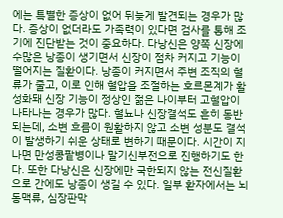에는 특별한 증상이 없어 뒤늦게 발견되는 경우가 많다. 증상이 없더라도 가족력이 있다면 검사를 통해 조기에 진단받는 것이 중요하다. 다낭신은 양쪽 신장에 수많은 낭종이 생기면서 신장이 점차 커지고 기능이 떨어지는 질환이다. 낭종이 커지면서 주변 조직의 혈류가 줄고, 이로 인해 혈압을 조절하는 호르몬계가 활성화돼 신장 기능이 정상인 젊은 나이부터 고혈압이 나타나는 경우가 많다. 혈뇨나 신장결석도 흔히 동반되는데, 소변 흐름이 원활하지 않고 소변 성분도 결석이 발생하기 쉬운 상태로 변하기 때문이다. 시간이 지나면 만성콩팥병이나 말기신부전으로 진행하기도 한다. 또한 다낭신은 신장에만 국한되지 않는 전신질환으로 간에도 낭종이 생길 수 있다. 일부 환자에서는 뇌동맥류, 심장판막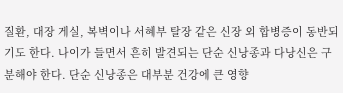질환, 대장 게실, 복벽이나 서혜부 탈장 같은 신장 외 합병증이 동반되기도 한다. 나이가 들면서 흔히 발견되는 단순 신낭종과 다낭신은 구분해야 한다. 단순 신낭종은 대부분 건강에 큰 영향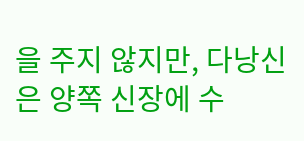을 주지 않지만, 다낭신은 양쪽 신장에 수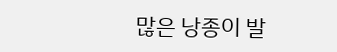많은 낭종이 발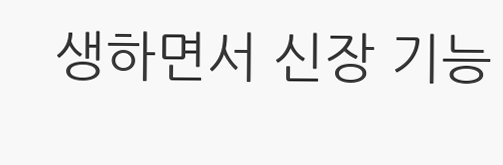생하면서 신장 기능